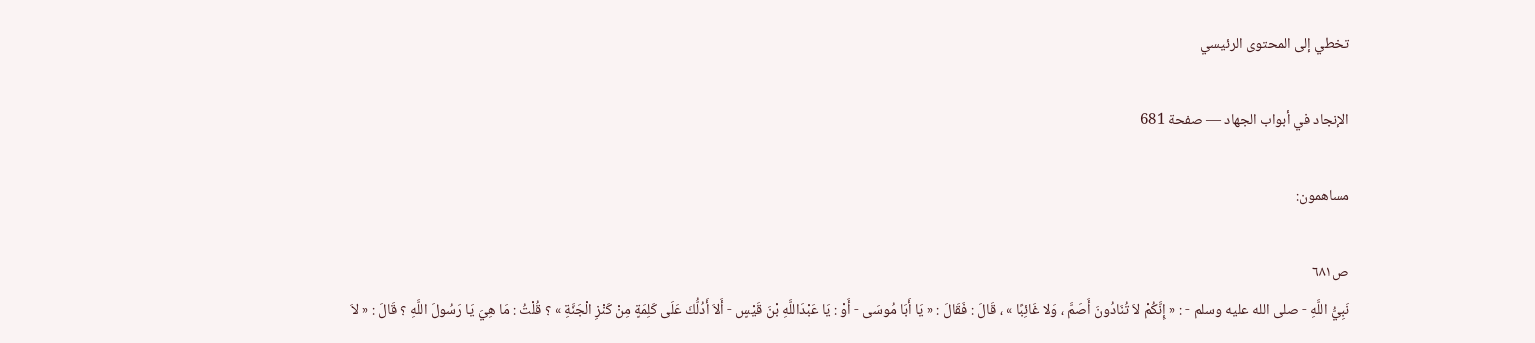تخطي إلى المحتوى الرئيسي

الإنجاد في أبواب الجهاد — صفحة 681

مساهمون:

ص٦٨١
نَبِيُّ اللَّهِ - صلى الله عليه وسلم - : « إِنَّكُمْ لاَ تُنَادُونَ أَصَمَّ ، وَلا غَائِبًا » ، قَالَ : فَقَالَ : « يَا أَبَا مُوسَى - أَوْ : يَا عَبْدَاللَّهِ بْنَ قَيْسٍ - أَلاَ أَدُلُّكَ عَلَى كَلِمَةٍ مِنْ كَنْزِ الْجَنَّةِ » ؟ قُلْتُ : مَا هِيَ يَا رَسُولَ اللَّهِ ؟ قَالَ : « لاَ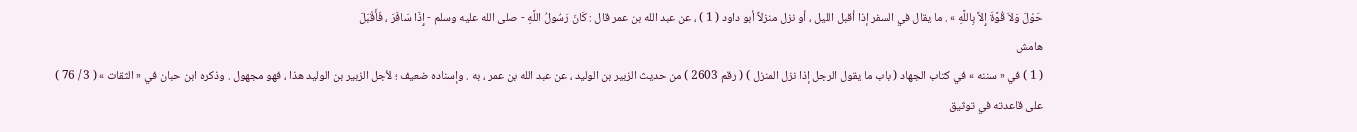حَوْلَ وَلاَ قُوَّةَ إِلاَّ بِاللَّهِ » . ما يقال في السفر إذا أقبل الليل ، أو نزل منزلاً أبو داود ( 1 ) ، عن عبد الله بن عمر قال : كَانَ رَسُولُ اللَّهِ - صلى الله عليه وسلم - إِذَا سَافَرَ ، فَأَقْبَلَ
هامش
( 1 ) في « سننه » في كتاب الجهاد ( باب ما يقول الرجل إذا نزل المنزل ) ( رقم 2603 ) من حديث الزبير بن الوليد ، عن عبد الله بن عمر ، به . وإسناده ضعيف ؛ لأجل الزبير بن الوليد هذا ، فهو مجهول . وذكره ابن حبان في « الثقات » ( 3 / 76 ) على قاعدته في توثيق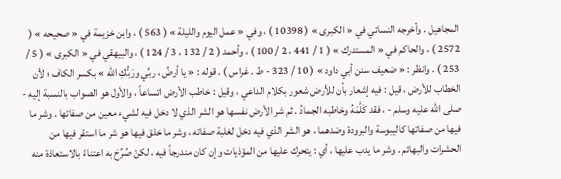المجاهيل . وأخرجه النسائي في « الكبرى » ( 10398 ) ، وفي « عمل اليوم والليلة » ( 563 ) ، وابن خزيمة في « صحيحه » ( 2572 ) ، والحاكم في « المستدرك » ( 1 / 441 ، 2 / 100 ) ، وأحمد ( 2 / 132 ، 3 / 124 ) ، والبيهقي في « الكبرى » ( 5 / 253 ) . وانظر : « ضعيف سنن أبي داود » ( 10 / 323 - ط . غراس ) . قوله : « يا أرضُ ، ربِّي ورَبُّكِ الله » بكسر الكاف ؛ لأن الخطاب للأرض ، قيل : فيه إشعار بأن للأرض شعور بكلام الداعي ، وقيل : خاطب الأرض اتساعاً ، والأول هو الصواب بالنسبة إليه - صلى الله عليه وسلم - ، فقد كَلَّمَهُ وخاطبه الجمادُ . ثم شر الأرض نفسها هو الشر الذي لا دخل فيه لشيء معين من صفاتها . وشر ما فيها من صفاتها كاليبوسة والبرودة وضدهما ، هو الشر الذي فيه دخل لغلبة صفاته ، وشر ما خلق فيها هو شر ما استقر فيها من الحشرات والبهائم . وشر ما يدب عليها ، أي : يتحرك عليها من المؤذيات وإن كان مندرجاً فيه ، لكنْ صُرِّحَ به اعتناءً بالاستعاذة منه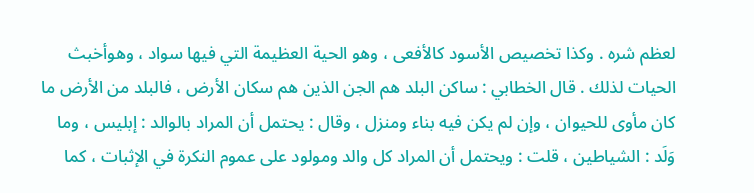لعظم شره . وكذا تخصيص الأسود كالأفعى ، وهو الحية العظيمة التي فيها سواد ، وهوأخبث الحيات لذلك . قال الخطابي : ساكن البلد هم الجن الذين هم سكان الأرض ، فالبلد من الأرض ما كان مأوى للحيوان ، وإن لم يكن فيه بناء ومنزل ، وقال : يحتمل أن المراد بالوالد : إبليس ، وما وَلَد : الشياطين ، قلت : ويحتمل أن المراد كل والد ومولود على عموم النكرة في الإثبات ، كما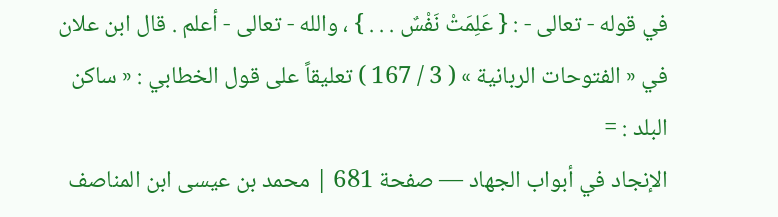في قوله - تعالى - : { عَلِمَتْ نَفْسٌ . . . } ، والله - تعالى - أعلم . قال ابن علان في « الفتوحات الربانية » ( 3 / 167 ) تعليقاً على قول الخطابي : « ساكن البلد : =
الإنجاد في أبواب الجهاد — صفحة 681 | محمد بن عيسى ابن المناصف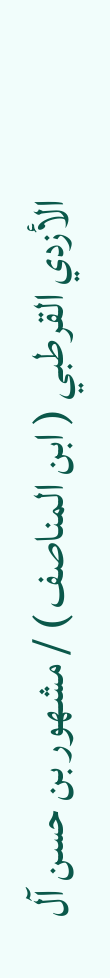الأزدي القرطبي ( ابن المناصف ) / مشهور بن حسن آل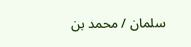سلمان / محمد بن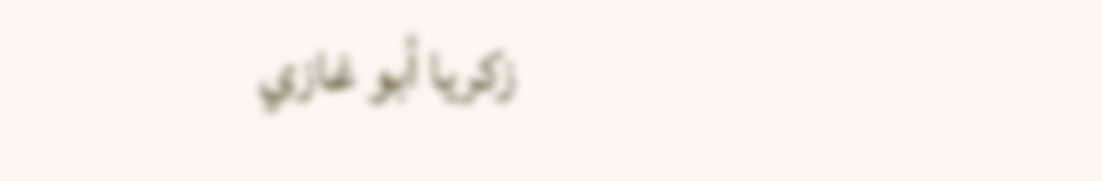زكريا أبو غازي